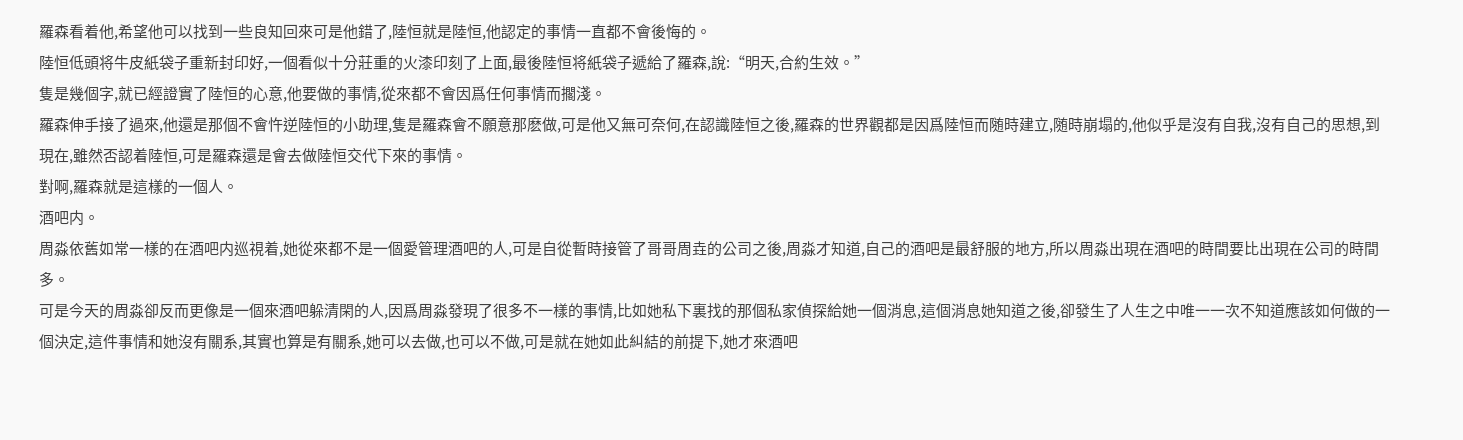羅森看着他,希望他可以找到一些良知回來可是他錯了,陸恒就是陸恒,他認定的事情一直都不會後悔的。
陸恒低頭将牛皮紙袋子重新封印好,一個看似十分莊重的火漆印刻了上面,最後陸恒将紙袋子遞給了羅森,說:“明天,合約生效。”
隻是幾個字,就已經證實了陸恒的心意,他要做的事情,從來都不會因爲任何事情而擱淺。
羅森伸手接了過來,他還是那個不會忤逆陸恒的小助理,隻是羅森會不願意那麽做,可是他又無可奈何,在認識陸恒之後,羅森的世界觀都是因爲陸恒而随時建立,随時崩塌的,他似乎是沒有自我,沒有自己的思想,到現在,雖然否認着陸恒,可是羅森還是會去做陸恒交代下來的事情。
對啊,羅森就是這樣的一個人。
酒吧内。
周淼依舊如常一樣的在酒吧内巡視着,她從來都不是一個愛管理酒吧的人,可是自從暫時接管了哥哥周垚的公司之後,周淼才知道,自己的酒吧是最舒服的地方,所以周淼出現在酒吧的時間要比出現在公司的時間多。
可是今天的周淼卻反而更像是一個來酒吧躲清閑的人,因爲周淼發現了很多不一樣的事情,比如她私下裏找的那個私家偵探給她一個消息,這個消息她知道之後,卻發生了人生之中唯一一次不知道應該如何做的一個決定,這件事情和她沒有關系,其實也算是有關系,她可以去做,也可以不做,可是就在她如此糾結的前提下,她才來酒吧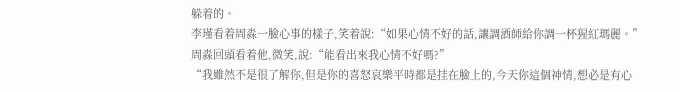躲着的。
李瑾看着周淼一臉心事的樣子,笑着說:“如果心情不好的話,讓調酒師給你調一杯猩紅瑪麗。”
周淼回頭看着他,微笑,說:“能看出來我心情不好嗎?”
“我雖然不是很了解你,但是你的喜怒哀樂平時都是挂在臉上的,今天你這個神情,想必是有心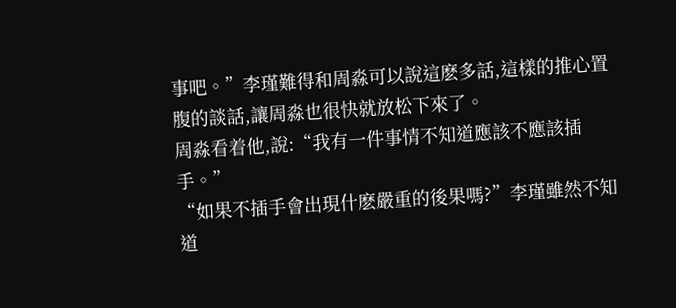事吧。”李瑾難得和周淼可以說這麽多話,這樣的推心置腹的談話,讓周淼也很快就放松下來了。
周淼看着他,說:“我有一件事情不知道應該不應該插手。”
“如果不插手會出現什麽嚴重的後果嗎?”李瑾雖然不知道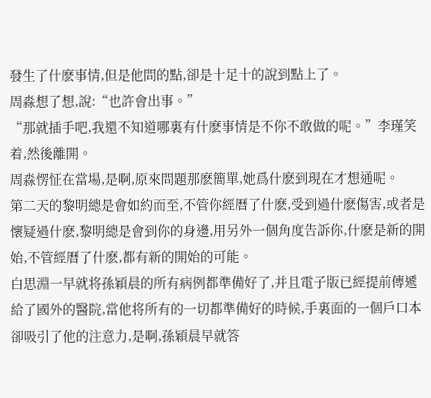發生了什麽事情,但是他問的點,卻是十足十的說到點上了。
周淼想了想,說:“也許會出事。”
“那就插手吧,我還不知道哪裏有什麽事情是不你不敢做的呢。”李瑾笑着,然後離開。
周淼愣怔在當場,是啊,原來問題那麽簡單,她爲什麽到現在才想通呢。
第二天的黎明總是會如約而至,不管你經曆了什麽,受到過什麽傷害,或者是懷疑過什麽,黎明總是會到你的身邊,用另外一個角度告訴你,什麽是新的開始,不管經曆了什麽,都有新的開始的可能。
白思淵一早就将孫穎晨的所有病例都準備好了,并且電子版已經提前傳遞給了國外的醫院,當他将所有的一切都準備好的時候,手裏面的一個戶口本卻吸引了他的注意力,是啊,孫穎晨早就答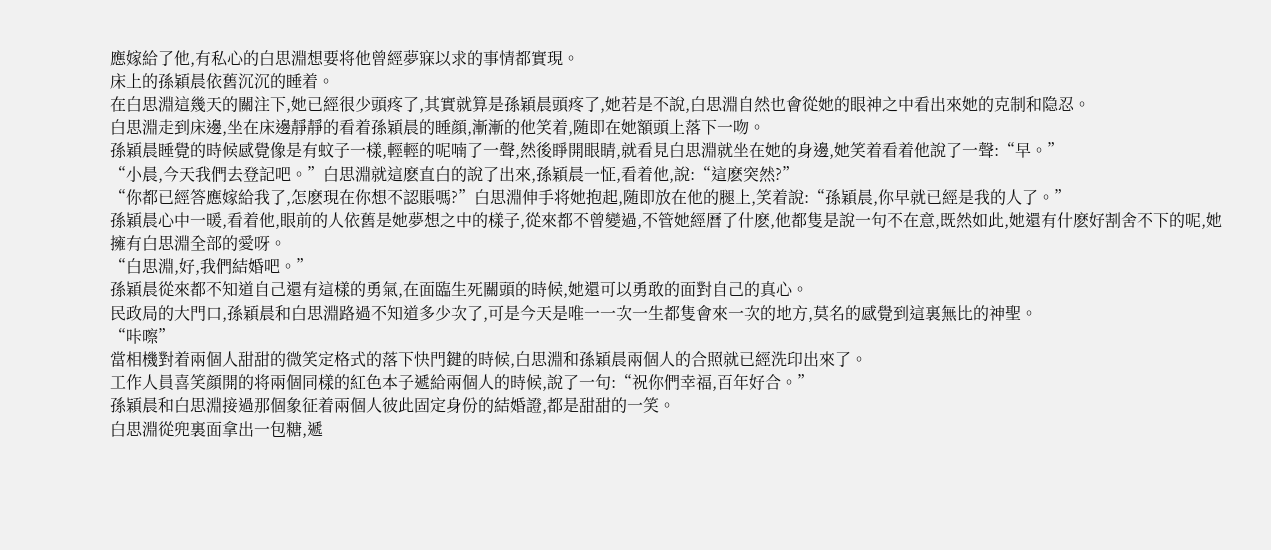應嫁給了他,有私心的白思淵想要将他曾經夢寐以求的事情都實現。
床上的孫穎晨依舊沉沉的睡着。
在白思淵這幾天的關注下,她已經很少頭疼了,其實就算是孫穎晨頭疼了,她若是不說,白思淵自然也會從她的眼神之中看出來她的克制和隐忍。
白思淵走到床邊,坐在床邊靜靜的看着孫穎晨的睡顔,漸漸的他笑着,随即在她額頭上落下一吻。
孫穎晨睡覺的時候感覺像是有蚊子一樣,輕輕的呢喃了一聲,然後睜開眼睛,就看見白思淵就坐在她的身邊,她笑着看着他說了一聲:“早。”
“小晨,今天我們去登記吧。”白思淵就這麽直白的說了出來,孫穎晨一怔,看着他,說:“這麽突然?”
“你都已經答應嫁給我了,怎麽現在你想不認賬嗎?”白思淵伸手将她抱起,随即放在他的腿上,笑着說:“孫穎晨,你早就已經是我的人了。”
孫穎晨心中一暖,看着他,眼前的人依舊是她夢想之中的樣子,從來都不曾變過,不管她經曆了什麽,他都隻是說一句不在意,既然如此,她還有什麽好割舍不下的呢,她擁有白思淵全部的愛呀。
“白思淵,好,我們結婚吧。”
孫穎晨從來都不知道自己還有這樣的勇氣,在面臨生死關頭的時候,她還可以勇敢的面對自己的真心。
民政局的大門口,孫穎晨和白思淵路過不知道多少次了,可是今天是唯一一次一生都隻會來一次的地方,莫名的感覺到這裏無比的神聖。
“咔嚓”
當相機對着兩個人甜甜的微笑定格式的落下快門鍵的時候,白思淵和孫穎晨兩個人的合照就已經洗印出來了。
工作人員喜笑顔開的将兩個同樣的紅色本子遞給兩個人的時候,說了一句:“祝你們幸福,百年好合。”
孫穎晨和白思淵接過那個象征着兩個人彼此固定身份的結婚證,都是甜甜的一笑。
白思淵從兜裏面拿出一包糖,遞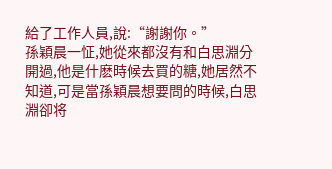給了工作人員,說:“謝謝你。”
孫穎晨一怔,她從來都沒有和白思淵分開過,他是什麽時候去買的糖,她居然不知道,可是當孫穎晨想要問的時候,白思淵卻将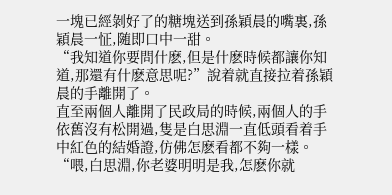一塊已經剝好了的糖塊送到孫穎晨的嘴裏,孫穎晨一怔,随即口中一甜。
“我知道你要問什麽,但是什麽時候都讓你知道,那還有什麽意思呢?”說着就直接拉着孫穎晨的手離開了。
直至兩個人離開了民政局的時候,兩個人的手依舊沒有松開過,隻是白思淵一直低頭看着手中紅色的結婚證,仿佛怎麽看都不夠一樣。
“喂,白思淵,你老婆明明是我,怎麽你就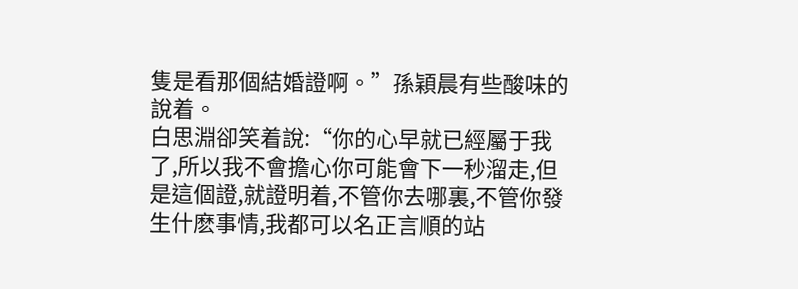隻是看那個結婚證啊。”孫穎晨有些酸味的說着。
白思淵卻笑着說:“你的心早就已經屬于我了,所以我不會擔心你可能會下一秒溜走,但是這個證,就證明着,不管你去哪裏,不管你發生什麽事情,我都可以名正言順的站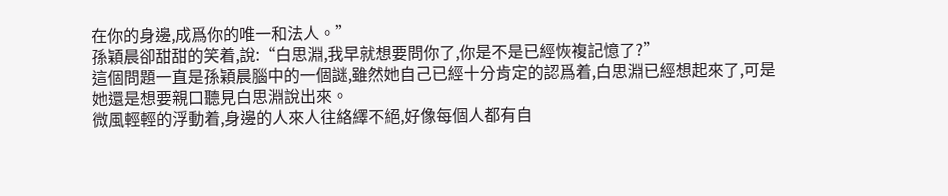在你的身邊,成爲你的唯一和法人。”
孫穎晨卻甜甜的笑着,說:“白思淵,我早就想要問你了,你是不是已經恢複記憶了?”
這個問題一直是孫穎晨腦中的一個謎,雖然她自己已經十分肯定的認爲着,白思淵已經想起來了,可是她還是想要親口聽見白思淵說出來。
微風輕輕的浮動着,身邊的人來人往絡繹不絕,好像每個人都有自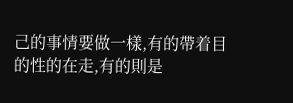己的事情要做一樣,有的帶着目的性的在走,有的則是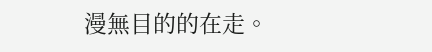漫無目的的在走。